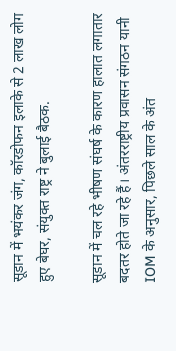सूडान में भयंकर जंग, कॉरडोफन इलाके से 2 लाख लोग हुए बेघर, संयुक्त राष्ट्र ने बुलाई बैठक.

सूडान में चल रहे भीषण संघर्ष के कारण हालात लगातार बदतर होते जा रहे हैं। अंतरराष्ट्रीय प्रवासन संगठन यानी IOM के अनुसार, पिछले साल के अंत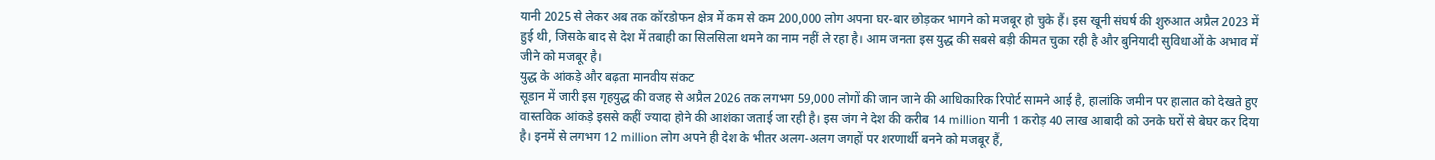यानी 2025 से लेकर अब तक कॉरडोफन क्षेत्र में कम से कम 200,000 लोग अपना घर-बार छोड़कर भागने को मजबूर हो चुके हैं। इस खूनी संघर्ष की शुरुआत अप्रैल 2023 में हुई थी, जिसके बाद से देश में तबाही का सिलसिला थमने का नाम नहीं ले रहा है। आम जनता इस युद्ध की सबसे बड़ी कीमत चुका रही है और बुनियादी सुविधाओं के अभाव में जीने को मजबूर है।
युद्ध के आंकड़े और बढ़ता मानवीय संकट
सूडान में जारी इस गृहयुद्ध की वजह से अप्रैल 2026 तक लगभग 59,000 लोगों की जान जाने की आधिकारिक रिपोर्ट सामने आई है, हालांकि जमीन पर हालात को देखते हुए वास्तविक आंकड़े इससे कहीं ज्यादा होने की आशंका जताई जा रही है। इस जंग ने देश की करीब 14 million यानी 1 करोड़ 40 लाख आबादी को उनके घरों से बेघर कर दिया है। इनमें से लगभग 12 million लोग अपने ही देश के भीतर अलग-अलग जगहों पर शरणार्थी बनने को मजबूर हैं,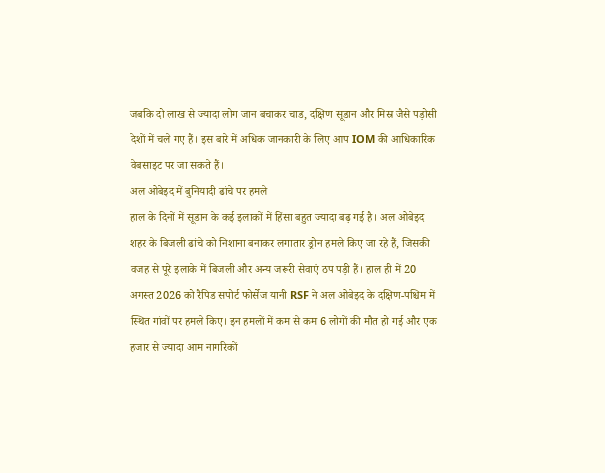जबकि दो लाख से ज्यादा लोग जान बचाकर चाड, दक्षिण सूडान और मिस्र जैसे पड़ोसी देशों में चले गए हैं। इस बारे में अधिक जानकारी के लिए आप IOM की आधिकारिक वेबसाइट पर जा सकते हैं।
अल ओबेइद में बुनियादी ढांचे पर हमले
हाल के दिनों में सूडान के कई इलाकों में हिंसा बहुत ज्यादा बढ़ गई है। अल ओबेइद शहर के बिजली ढांचे को निशाना बनाकर लगातार ड्रोन हमले किए जा रहे हैं, जिसकी वजह से पूरे इलाके में बिजली और अन्य जरूरी सेवाएं ठप पड़ी हैं। हाल ही में 20 अगस्त 2026 को रैपिड सपोर्ट फोर्सेज यानी RSF ने अल ओबेइद के दक्षिण-पश्चिम में स्थित गांवों पर हमले किए। इन हमलों में कम से कम 6 लोगों की मौत हो गई और एक हजार से ज्यादा आम नागरिकों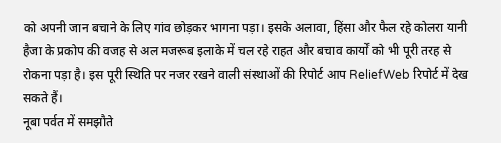को अपनी जान बचाने के लिए गांव छोड़कर भागना पड़ा। इसके अलावा, हिंसा और फैल रहे कोलरा यानी हैजा के प्रकोप की वजह से अल मजरूब इलाके में चल रहे राहत और बचाव कार्यों को भी पूरी तरह से रोकना पड़ा है। इस पूरी स्थिति पर नजर रखने वाली संस्थाओं की रिपोर्ट आप ReliefWeb रिपोर्ट में देख सकते हैं।
नूबा पर्वत में समझौते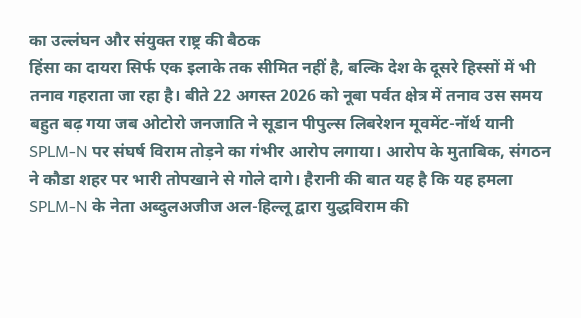का उल्लंघन और संयुक्त राष्ट्र की बैठक
हिंसा का दायरा सिर्फ एक इलाके तक सीमित नहीं है, बल्कि देश के दूसरे हिस्सों में भी तनाव गहराता जा रहा है। बीते 22 अगस्त 2026 को नूबा पर्वत क्षेत्र में तनाव उस समय बहुत बढ़ गया जब ओटोरो जनजाति ने सूडान पीपुल्स लिबरेशन मूवमेंट-नॉर्थ यानी SPLM-N पर संघर्ष विराम तोड़ने का गंभीर आरोप लगाया। आरोप के मुताबिक, संगठन ने कौडा शहर पर भारी तोपखाने से गोले दागे। हैरानी की बात यह है कि यह हमला SPLM-N के नेता अब्दुलअजीज अल-हिल्लू द्वारा युद्धविराम की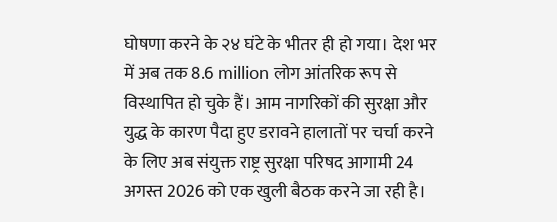घोषणा करने के २४ घंटे के भीतर ही हो गया। देश भर में अब तक 8.6 million लोग आंतरिक रूप से विस्थापित हो चुके हैं। आम नागरिकों की सुरक्षा और युद्ध के कारण पैदा हुए डरावने हालातों पर चर्चा करने के लिए अब संयुक्त राष्ट्र सुरक्षा परिषद आगामी 24 अगस्त 2026 को एक खुली बैठक करने जा रही है।